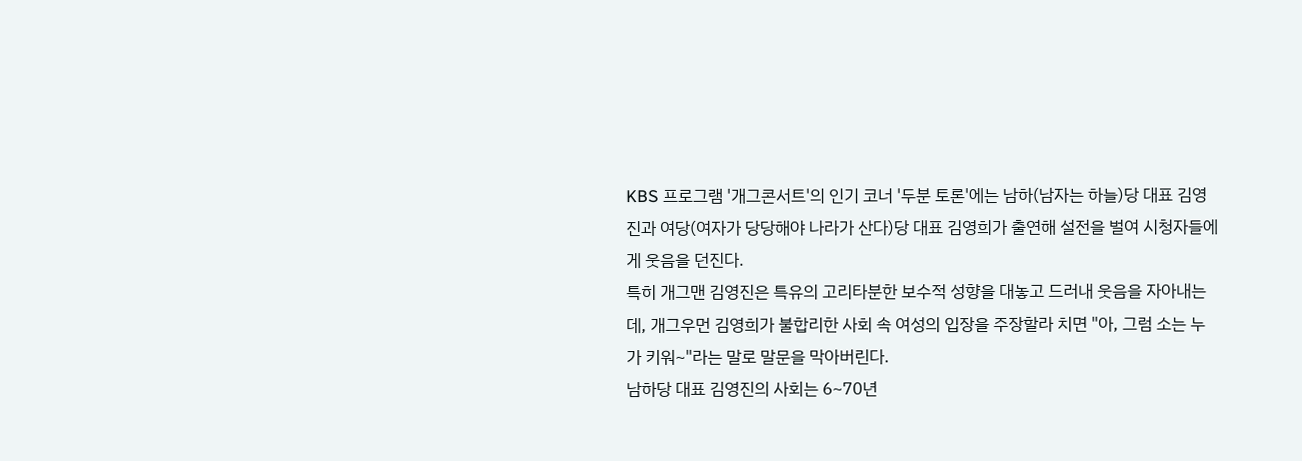KBS 프로그램 '개그콘서트'의 인기 코너 '두분 토론'에는 남하(남자는 하늘)당 대표 김영진과 여당(여자가 당당해야 나라가 산다)당 대표 김영희가 출연해 설전을 벌여 시청자들에게 웃음을 던진다.
특히 개그맨 김영진은 특유의 고리타분한 보수적 성향을 대놓고 드러내 웃음을 자아내는 데, 개그우먼 김영희가 불합리한 사회 속 여성의 입장을 주장할라 치면 "아, 그럼 소는 누가 키워~"라는 말로 말문을 막아버린다.
남하당 대표 김영진의 사회는 6~70년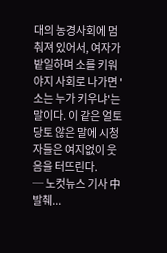대의 농경사회에 멈춰져 있어서, 여자가 밭일하며 소를 키워야지 사회로 나가면 '소는 누가 키우냐'는 말이다. 이 같은 얼토당토 않은 말에 시청자들은 여지없이 웃음을 터뜨린다.
─ 노컷뉴스 기사 中 발췌...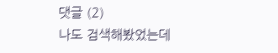댓글 (2)
나도 검색해봤었는데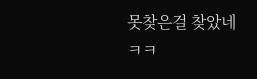못찾은걸 찾았네 ㅋㅋ